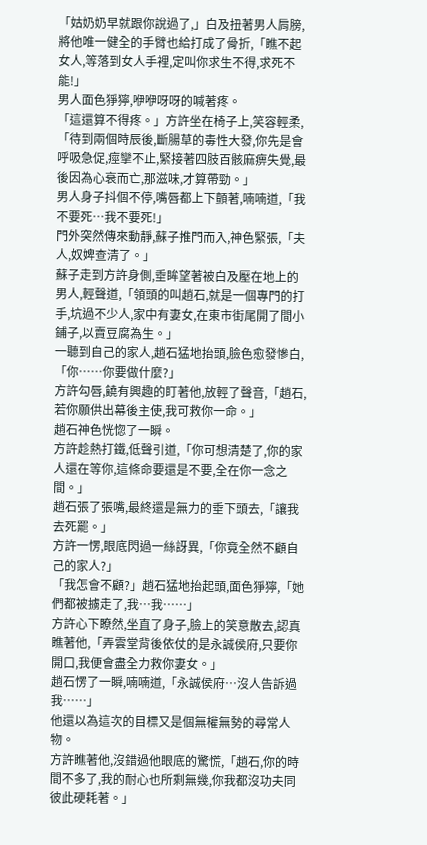「姑奶奶早就跟你說過了,」白及扭著男人肩膀,將他唯一健全的手臂也給打成了骨折,「瞧不起女人,等落到女人手裡,定叫你求生不得,求死不能!」
男人面色猙獰,咿咿呀呀的喊著疼。
「這還算不得疼。」方許坐在椅子上,笑容輕柔,「待到兩個時辰後,斷腸草的毒性大發,你先是會呼吸急促,痙攣不止,緊接著四肢百骸麻痹失覺,最後因為心衰而亡,那滋味,才算帶勁。」
男人身子抖個不停,嘴唇都上下顫著,喃喃道,「我不要死…我不要死!」
門外突然傳來動靜,蘇子推門而入,神色緊張,「夫人,奴婢查清了。」
蘇子走到方許身側,垂眸望著被白及壓在地上的男人,輕聲道,「領頭的叫趙石,就是一個專門的打手,坑過不少人,家中有妻女,在東市街尾開了間小鋪子,以賣豆腐為生。」
一聽到自己的家人,趙石猛地抬頭,臉色愈發慘白,「你……你要做什麼?」
方許勾唇,饒有興趣的盯著他,放輕了聲音,「趙石,若你願供出幕後主使,我可救你一命。」
趙石神色恍惚了一瞬。
方許趁熱打鐵,低聲引道,「你可想清楚了,你的家人還在等你,這條命要還是不要,全在你一念之間。」
趙石張了張嘴,最終還是無力的垂下頭去,「讓我去死罷。」
方許一愣,眼底閃過一絲訝異,「你竟全然不顧自己的家人?」
「我怎會不顧?」趙石猛地抬起頭,面色猙獰,「她們都被擄走了,我…我……」
方許心下瞭然,坐直了身子,臉上的笑意散去,認真瞧著他,「弄雲堂背後依仗的是永誠侯府,只要你開口,我便會盡全力救你妻女。」
趙石愣了一瞬,喃喃道,「永誠侯府…沒人告訴過我……」
他還以為這次的目標又是個無權無勢的尋常人物。
方許瞧著他,沒錯過他眼底的驚慌,「趙石,你的時間不多了,我的耐心也所剩無幾,你我都沒功夫同彼此硬耗著。」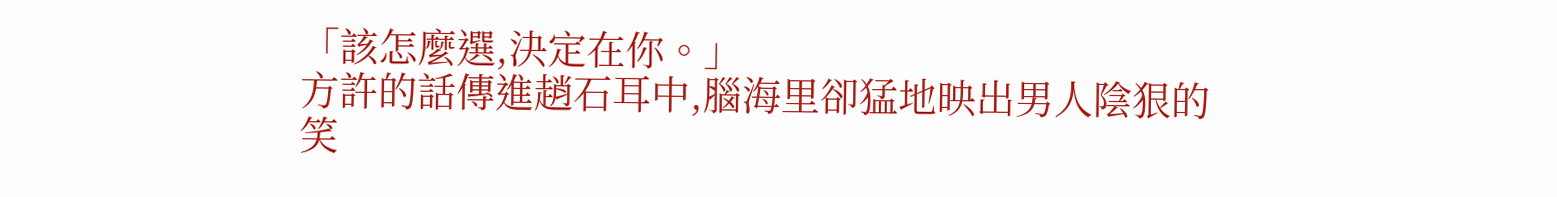「該怎麼選,決定在你。」
方許的話傳進趙石耳中,腦海里卻猛地映出男人陰狠的笑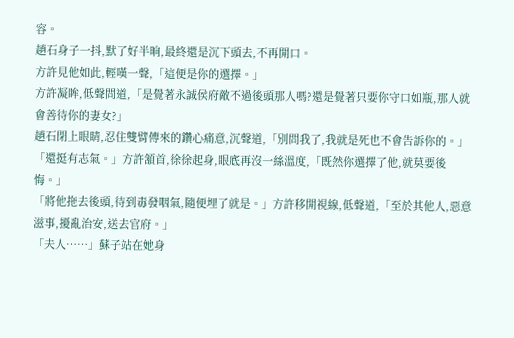容。
趙石身子一抖,默了好半晌,最終還是沉下頭去,不再開口。
方許見他如此,輕嘆一聲,「這便是你的選擇。」
方許凝眸,低聲問道,「是覺著永誠侯府敵不過後頭那人嗎?還是覺著只要你守口如瓶,那人就會善待你的妻女?」
趙石閉上眼睛,忍住雙臂傳來的鑽心痛意,沉聲道,「別問我了,我就是死也不會告訴你的。」
「還挺有志氣。」方許頷首,徐徐起身,眼底再沒一絲溫度,「既然你選擇了他,就莫要後悔。」
「將他拖去後頭,待到毒發咽氣,隨便埋了就是。」方許移開視線,低聲道,「至於其他人,惡意滋事,擾亂治安,送去官府。」
「夫人……」蘇子站在她身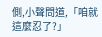側,小聲問道,「咱就這麼忍了?」